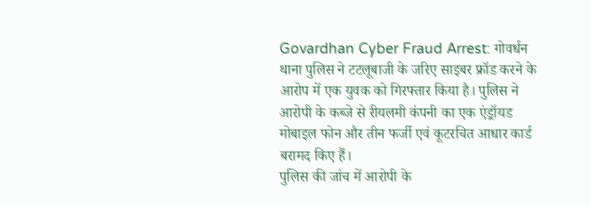Govardhan Cyber Fraud Arrest: गोवर्धन थाना पुलिस ने टटलूबाजी के जरिए साइबर फ्रॉड करने के आरोप में एक युवक को गिरफ्तार किया है। पुलिस ने आरोपी के कब्जे से रीयलमी कंपनी का एक एंड्रॉयड मोबाइल फोन और तीन फर्जी एवं कूटरचित आधार कार्ड बरामद किए हैं।
पुलिस की जांच में आरोपी के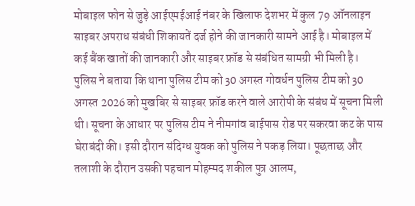मोबाइल फोन से जुड़े आईएमईआई नंबर के खिलाफ देशभर में कुल 79 ऑनलाइन साइबर अपराध संबंधी शिकायतें दर्ज होने की जानकारी सामने आई है। मोबाइल में कई बैंक खातों की जानकारी और साइबर फ्रॉड से संबंधित सामग्री भी मिली है।
पुलिस ने बताया कि थाना पुलिस टीम को 30 अगस्त गोवर्धन पुलिस टीम को 30 अगस्त 2026 को मुखबिर से साइबर फ्रॉड करने वाले आरोपी के संबंध में सूचना मिली थी। सूचना के आधार पर पुलिस टीम ने नीमगांव बाईपास रोड पर सकरवा कट के पास घेराबंदी की। इसी दौरान संदिग्ध युवक को पुलिस ने पकड़ लिया। पूछताछ और तलाशी के दौरान उसकी पहचान मोहम्मद शकील पुत्र आलम,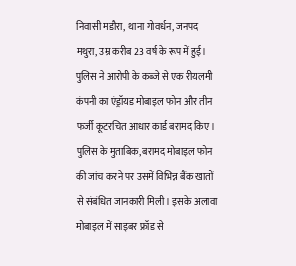निवासी मडौरा, थाना गोवर्धन, जनपद मथुरा, उम्र करीब 23 वर्ष के रूप में हुई।
पुलिस ने आरोपी के कब्जे से एक रीयलमी कंपनी का एंड्रॉयड मोबाइल फोन और तीन फर्जी कूटरचित आधार कार्ड बरामद किए। पुलिस के मुताबिक, बरामद मोबाइल फोन की जांच करने पर उसमें विभिन्न बैंक खातों से संबंधित जानकारी मिली। इसके अलावा मोबाइल में साइबर फ्रॉड से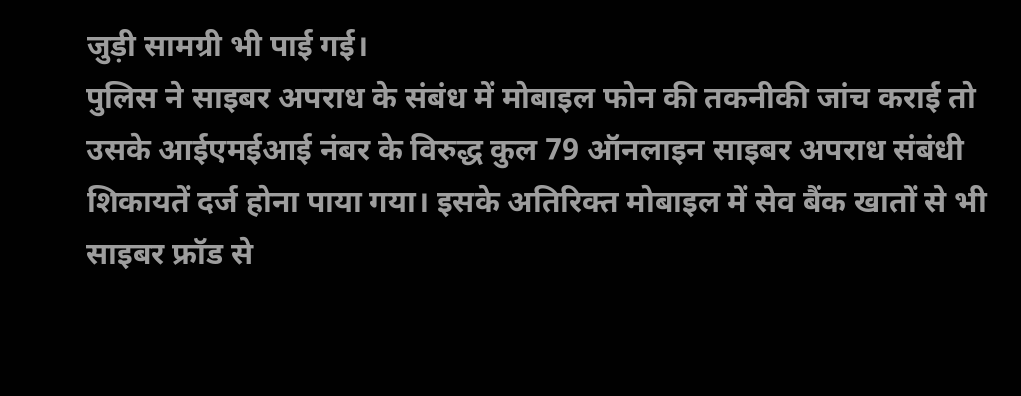जुड़ी सामग्री भी पाई गई।
पुलिस ने साइबर अपराध के संबंध में मोबाइल फोन की तकनीकी जांच कराई तो उसके आईएमईआई नंबर के विरुद्ध कुल 79 ऑनलाइन साइबर अपराध संबंधी शिकायतें दर्ज होना पाया गया। इसके अतिरिक्त मोबाइल में सेव बैंक खातों से भी साइबर फ्रॉड से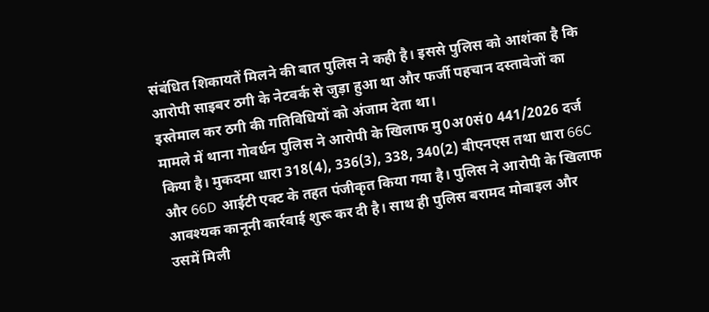संबंधित शिकायतें मिलने की बात पुलिस ने कही है। इससे पुलिस को आशंका है कि आरोपी साइबर ठगी के नेटवर्क से जुड़ा हुआ था और फर्जी पहचान दस्तावेजों का इस्तेमाल कर ठगी की गतिविधियों को अंजाम देता था।
मामले में थाना गोवर्धन पुलिस ने आरोपी के खिलाफ मु0अ0सं0 441/2026 दर्ज किया है। मुकदमा धारा 318(4), 336(3), 338, 340(2) बीएनएस तथा धारा 66C और 66D आईटी एक्ट के तहत पंजीकृत किया गया है। पुलिस ने आरोपी के खिलाफ आवश्यक कानूनी कार्रवाई शुरू कर दी है। साथ ही पुलिस बरामद मोबाइल और उसमें मिली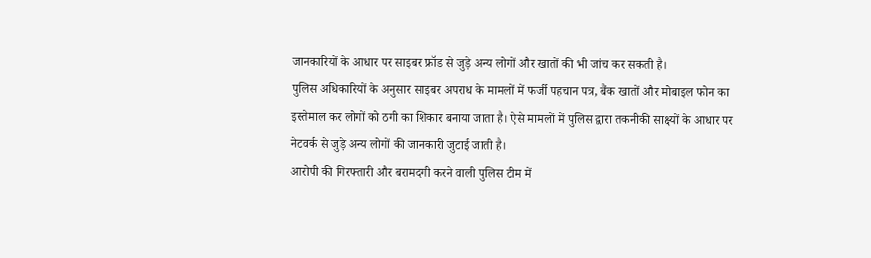जानकारियों के आधार पर साइबर फ्रॉड से जुड़े अन्य लोगों और खातों की भी जांच कर सकती है।
पुलिस अधिकारियों के अनुसार साइबर अपराध के मामलों में फर्जी पहचान पत्र, बैंक खातों और मोबाइल फोन का इस्तेमाल कर लोगों को ठगी का शिकार बनाया जाता है। ऐसे मामलों में पुलिस द्वारा तकनीकी साक्ष्यों के आधार पर नेटवर्क से जुड़े अन्य लोगों की जानकारी जुटाई जाती है।
आरोपी की गिरफ्तारी और बरामदगी करने वाली पुलिस टीम में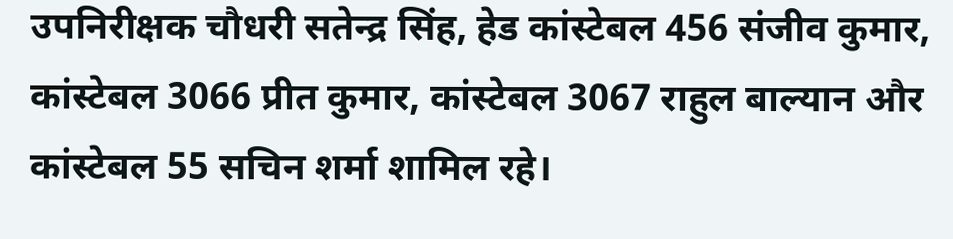उपनिरीक्षक चौधरी सतेन्द्र सिंह, हेड कांस्टेबल 456 संजीव कुमार, कांस्टेबल 3066 प्रीत कुमार, कांस्टेबल 3067 राहुल बाल्यान और कांस्टेबल 55 सचिन शर्मा शामिल रहे।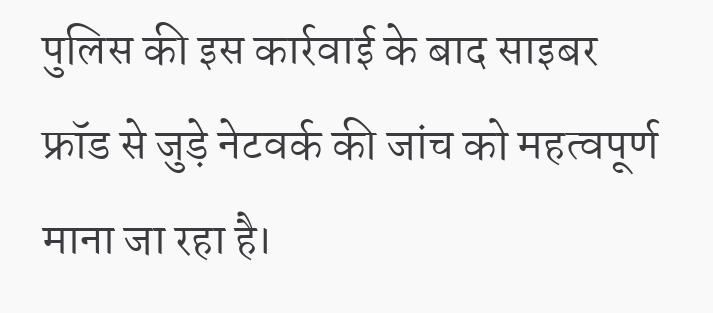पुलिस की इस कार्रवाई के बाद साइबर फ्रॉड से जुड़े नेटवर्क की जांच को महत्वपूर्ण माना जा रहा है।